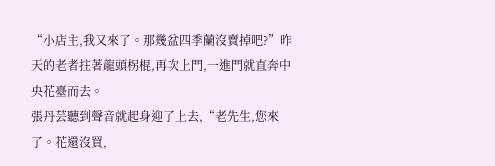“小店主,我又來了。那幾盆四季蘭沒賣掉吧?”昨天的老者拄著龍頭柺棍,再次上門,一進門就直奔中央花臺而去。
張丹芸聽到聲音就起身迎了上去,“老先生,您來了。花還沒買,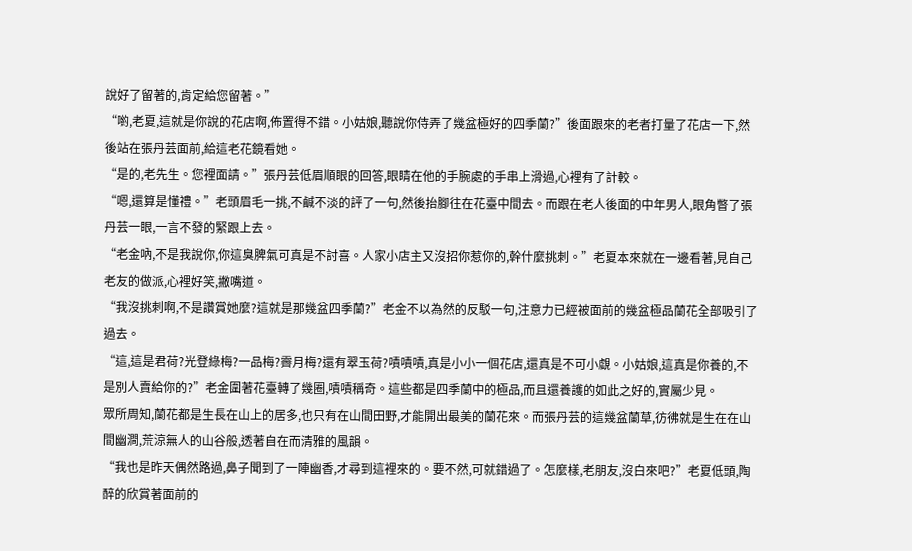說好了留著的,肯定給您留著。”
“喲,老夏,這就是你說的花店啊,佈置得不錯。小姑娘,聽說你侍弄了幾盆極好的四季蘭?”後面跟來的老者打量了花店一下,然後站在張丹芸面前,給這老花鏡看她。
“是的,老先生。您裡面請。”張丹芸低眉順眼的回答,眼睛在他的手腕處的手串上滑過,心裡有了計較。
“嗯,還算是懂禮。”老頭眉毛一挑,不鹹不淡的評了一句,然後抬腳往在花臺中間去。而跟在老人後面的中年男人,眼角瞥了張丹芸一眼,一言不發的緊跟上去。
“老金吶,不是我說你,你這臭脾氣可真是不討喜。人家小店主又沒招你惹你的,幹什麼挑刺。”老夏本來就在一邊看著,見自己老友的做派,心裡好笑,撇嘴道。
“我沒挑刺啊,不是讚賞她麼?這就是那幾盆四季蘭?”老金不以為然的反駁一句,注意力已經被面前的幾盆極品蘭花全部吸引了過去。
“這,這是君荷?光登綠梅?一品梅?霽月梅?還有翠玉荷?嘖嘖嘖,真是小小一個花店,還真是不可小覷。小姑娘,這真是你養的,不是別人賣給你的?”老金圍著花臺轉了幾圈,嘖嘖稱奇。這些都是四季蘭中的極品,而且還養護的如此之好的,實屬少見。
眾所周知,蘭花都是生長在山上的居多,也只有在山間田野,才能開出最美的蘭花來。而張丹芸的這幾盆蘭草,彷彿就是生在在山間幽澗,荒涼無人的山谷般,透著自在而清雅的風韻。
“我也是昨天偶然路過,鼻子聞到了一陣幽香,才尋到這裡來的。要不然,可就錯過了。怎麼樣,老朋友,沒白來吧?”老夏低頭,陶醉的欣賞著面前的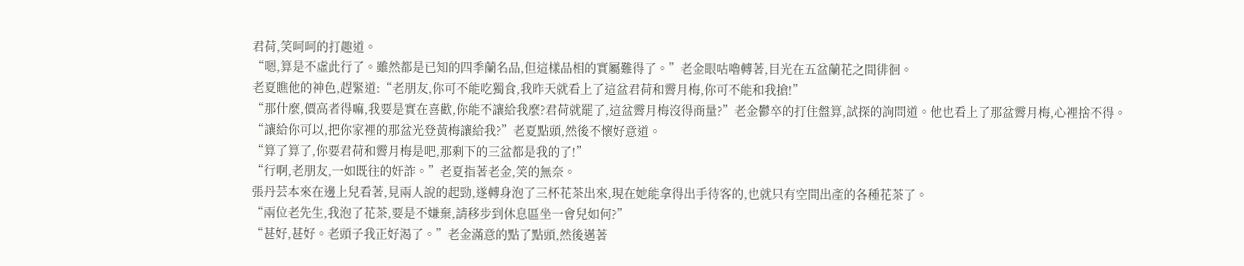君荷,笑呵呵的打趣道。
“嗯,算是不虛此行了。雖然都是已知的四季蘭名品,但這樣品相的實屬難得了。”老金眼咕嚕轉著,目光在五盆蘭花之間徘徊。
老夏瞧他的神色,趕緊道:“老朋友,你可不能吃獨食,我昨天就看上了這盆君荷和霽月梅,你可不能和我搶!”
“那什麼,價高者得嘛,我要是實在喜歡,你能不讓給我麼?君荷就罷了,這盆霽月梅沒得商量?”老金鬱卒的打住盤算,試探的詢問道。他也看上了那盆霽月梅,心裡捨不得。
“讓給你可以,把你家裡的那盆光登黃梅讓給我?”老夏點頭,然後不懷好意道。
“算了算了,你要君荷和霽月梅是吧,那剩下的三盆都是我的了!”
“行啊,老朋友,一如既往的奸詐。”老夏指著老金,笑的無奈。
張丹芸本來在邊上兒看著,見兩人說的起勁,遂轉身泡了三杯花茶出來,現在她能拿得出手待客的,也就只有空間出產的各種花茶了。
“兩位老先生,我泡了花茶,要是不嫌棄,請移步到休息區坐一會兒如何?”
“甚好,甚好。老頭子我正好渴了。”老金滿意的點了點頭,然後邁著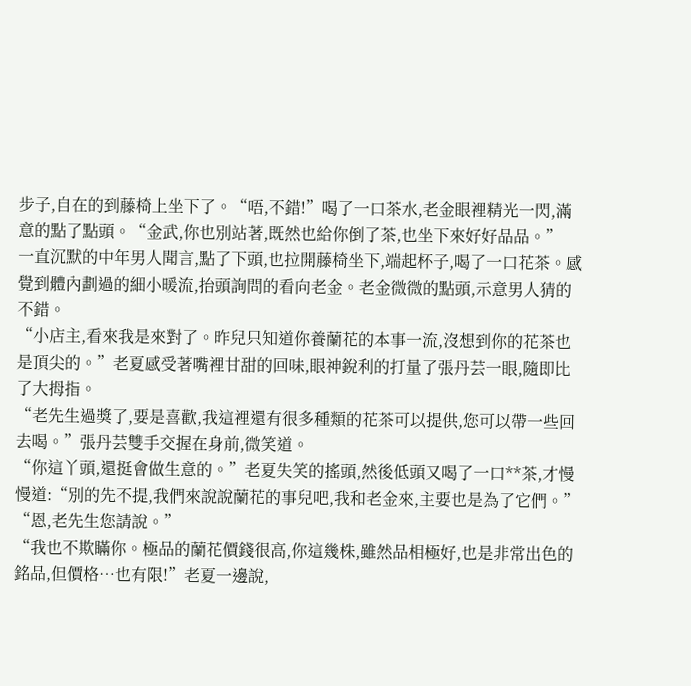步子,自在的到藤椅上坐下了。“唔,不錯!”喝了一口茶水,老金眼裡精光一閃,滿意的點了點頭。“金武,你也別站著,既然也給你倒了茶,也坐下來好好品品。”
一直沉默的中年男人聞言,點了下頭,也拉開藤椅坐下,端起杯子,喝了一口花茶。感覺到體內劃過的細小暖流,抬頭詢問的看向老金。老金微微的點頭,示意男人猜的不錯。
“小店主,看來我是來對了。昨兒只知道你養蘭花的本事一流,沒想到你的花茶也是頂尖的。”老夏感受著嘴裡甘甜的回味,眼神銳利的打量了張丹芸一眼,隨即比了大拇指。
“老先生過獎了,要是喜歡,我這裡還有很多種類的花茶可以提供,您可以帶一些回去喝。”張丹芸雙手交握在身前,微笑道。
“你這丫頭,還挺會做生意的。”老夏失笑的搖頭,然後低頭又喝了一口**茶,才慢慢道:“別的先不提,我們來說說蘭花的事兒吧,我和老金來,主要也是為了它們。”
“恩,老先生您請說。”
“我也不欺瞞你。極品的蘭花價錢很高,你這幾株,雖然品相極好,也是非常出色的銘品,但價格…也有限!”老夏一邊說,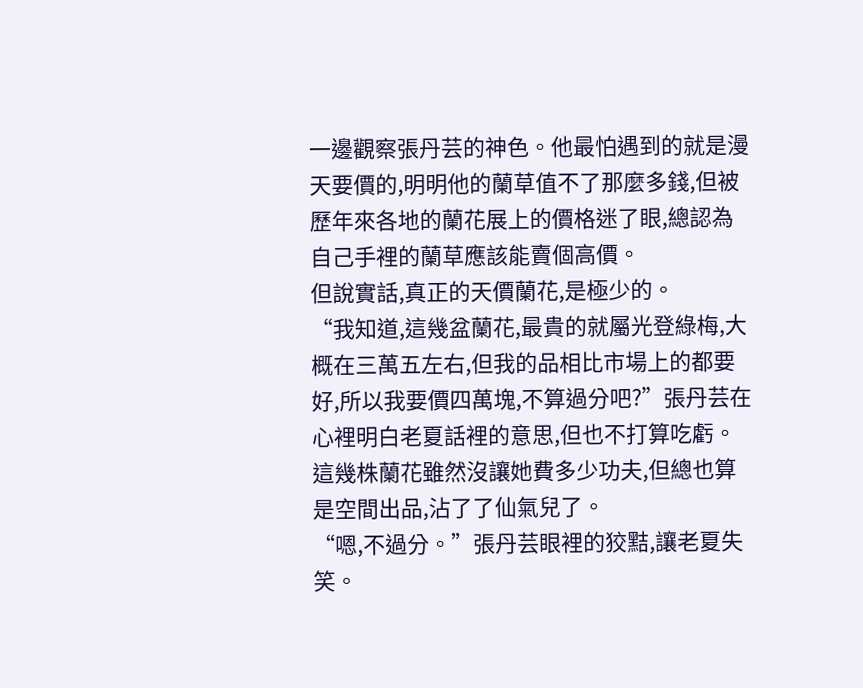一邊觀察張丹芸的神色。他最怕遇到的就是漫天要價的,明明他的蘭草值不了那麼多錢,但被歷年來各地的蘭花展上的價格迷了眼,總認為自己手裡的蘭草應該能賣個高價。
但說實話,真正的天價蘭花,是極少的。
“我知道,這幾盆蘭花,最貴的就屬光登綠梅,大概在三萬五左右,但我的品相比市場上的都要好,所以我要價四萬塊,不算過分吧?”張丹芸在心裡明白老夏話裡的意思,但也不打算吃虧。這幾株蘭花雖然沒讓她費多少功夫,但總也算是空間出品,沾了了仙氣兒了。
“嗯,不過分。”張丹芸眼裡的狡黠,讓老夏失笑。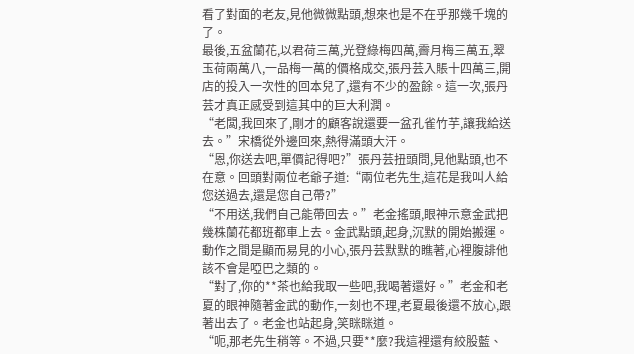看了對面的老友,見他微微點頭,想來也是不在乎那幾千塊的了。
最後,五盆蘭花,以君荷三萬,光登綠梅四萬,霽月梅三萬五,翠玉荷兩萬八,一品梅一萬的價格成交,張丹芸入賬十四萬三,開店的投入一次性的回本兒了,還有不少的盈餘。這一次,張丹芸才真正感受到這其中的巨大利潤。
“老闆,我回來了,剛才的顧客說還要一盆孔雀竹芋,讓我給送去。”宋橋從外邊回來,熱得滿頭大汗。
“恩,你送去吧,單價記得吧?”張丹芸扭頭問,見他點頭,也不在意。回頭對兩位老爺子道:“兩位老先生,這花是我叫人給您送過去,還是您自己帶?”
“不用送,我們自己能帶回去。”老金搖頭,眼神示意金武把幾株蘭花都班都車上去。金武點頭,起身,沉默的開始搬運。動作之間是顯而易見的小心,張丹芸默默的瞧著,心裡腹誹他該不會是啞巴之類的。
“對了,你的**茶也給我取一些吧,我喝著還好。”老金和老夏的眼神隨著金武的動作,一刻也不理,老夏最後還不放心,跟著出去了。老金也站起身,笑眯眯道。
“呃,那老先生稍等。不過,只要**麼?我這裡還有絞股藍、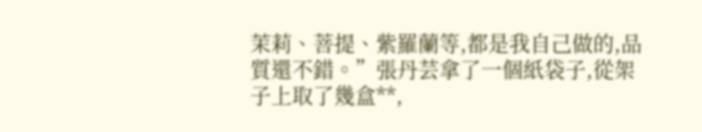茉莉、菩提、紫羅蘭等,都是我自己做的,品質還不錯。”張丹芸拿了一個紙袋子,從架子上取了幾盒**,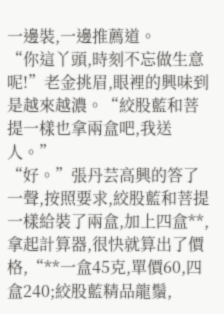一邊裝,一邊推薦道。
“你這丫頭,時刻不忘做生意呢!”老金挑眉,眼裡的興味到是越來越濃。“絞股藍和菩提一樣也拿兩盒吧,我送人。”
“好。”張丹芸高興的答了一聲,按照要求,絞股藍和菩提一樣給裝了兩盒,加上四盒**,拿起計算器,很快就算出了價格,“**一盒45克,單價60,四盒240;絞股藍精品龍鬚,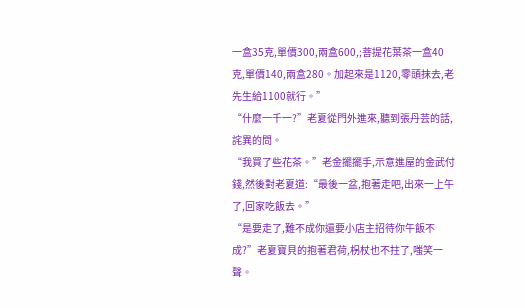一盒35克,單價300,兩盒600,;菩提花葉茶一盒40克,單價140,兩盒280。加起來是1120,零頭抹去,老先生給1100就行。”
“什麼一千一?”老夏從門外進來,聽到張丹芸的話,詫異的問。
“我買了些花茶。”老金擺擺手,示意進屋的金武付錢,然後對老夏道:“最後一盆,抱著走吧,出來一上午了,回家吃飯去。”
“是要走了,難不成你還要小店主招待你午飯不成?”老夏寶貝的抱著君荷,柺杖也不拄了,嗤笑一聲。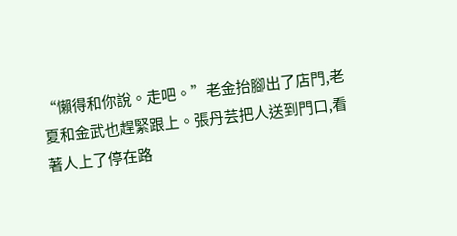“懶得和你說。走吧。”老金抬腳出了店門,老夏和金武也趕緊跟上。張丹芸把人送到門口,看著人上了停在路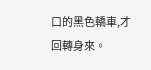口的黑色轎車,才回轉身來。